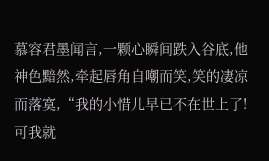慕容君墨闻言,一颗心瞬间跌入谷底,他神色黯然,牵起唇角自嘲而笑,笑的凄凉而落寞,“我的小惜儿早已不在世上了!可我就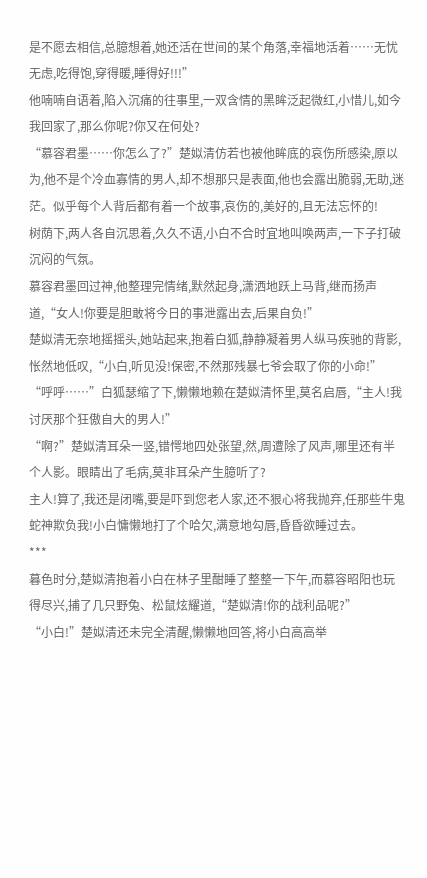是不愿去相信,总臆想着,她还活在世间的某个角落,幸福地活着……无忧无虑,吃得饱,穿得暖,睡得好!!!”
他喃喃自语着,陷入沉痛的往事里,一双含情的黑眸泛起微红,小惜儿,如今我回家了,那么你呢?你又在何处?
“慕容君墨……你怎么了?”楚姒清仿若也被他眸底的哀伤所感染,原以为,他不是个冷血寡情的男人,却不想那只是表面,他也会露出脆弱,无助,迷茫。似乎每个人背后都有着一个故事,哀伤的,美好的,且无法忘怀的!
树荫下,两人各自沉思着,久久不语,小白不合时宜地叫唤两声,一下子打破沉闷的气氛。
慕容君墨回过神,他整理完情绪,默然起身,潇洒地跃上马背,继而扬声道,“女人!你要是胆敢将今日的事泄露出去,后果自负!”
楚姒清无奈地摇摇头,她站起来,抱着白狐,静静凝着男人纵马疾驰的背影,怅然地低叹,“小白,听见没!保密,不然那残暴七爷会取了你的小命!”
“呼呼……”白狐瑟缩了下,懒懒地赖在楚姒清怀里,莫名启唇,“主人!我讨厌那个狂傲自大的男人!”
“啊?”楚姒清耳朵一竖,错愕地四处张望,然,周遭除了风声,哪里还有半个人影。眼睛出了毛病,莫非耳朵产生臆听了?
主人!算了,我还是闭嘴,要是吓到您老人家,还不狠心将我抛弃,任那些牛鬼蛇神欺负我!小白慵懒地打了个哈欠,满意地勾唇,昏昏欲睡过去。
***
暮色时分,楚姒清抱着小白在林子里酣睡了整整一下午,而慕容昭阳也玩得尽兴,捕了几只野兔、松鼠炫耀道,“楚姒清!你的战利品呢?”
“小白!”楚姒清还未完全清醒,懒懒地回答,将小白高高举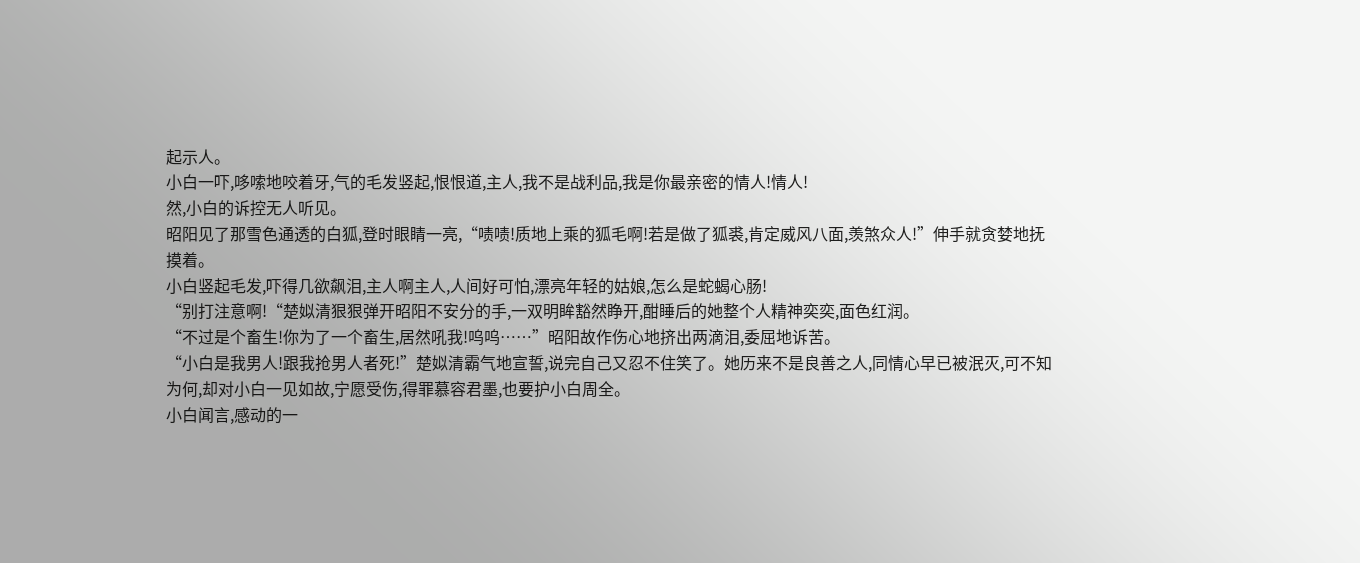起示人。
小白一吓,哆嗦地咬着牙,气的毛发竖起,恨恨道,主人,我不是战利品,我是你最亲密的情人!情人!
然,小白的诉控无人听见。
昭阳见了那雪色通透的白狐,登时眼睛一亮,“啧啧!质地上乘的狐毛啊!若是做了狐裘,肯定威风八面,羡煞众人!”伸手就贪婪地抚摸着。
小白竖起毛发,吓得几欲飙泪,主人啊主人,人间好可怕,漂亮年轻的姑娘,怎么是蛇蝎心肠!
“别打注意啊!“楚姒清狠狠弹开昭阳不安分的手,一双明眸豁然睁开,酣睡后的她整个人精神奕奕,面色红润。
“不过是个畜生!你为了一个畜生,居然吼我!呜呜……”昭阳故作伤心地挤出两滴泪,委屈地诉苦。
“小白是我男人!跟我抢男人者死!”楚姒清霸气地宣誓,说完自己又忍不住笑了。她历来不是良善之人,同情心早已被泯灭,可不知为何,却对小白一见如故,宁愿受伤,得罪慕容君墨,也要护小白周全。
小白闻言,感动的一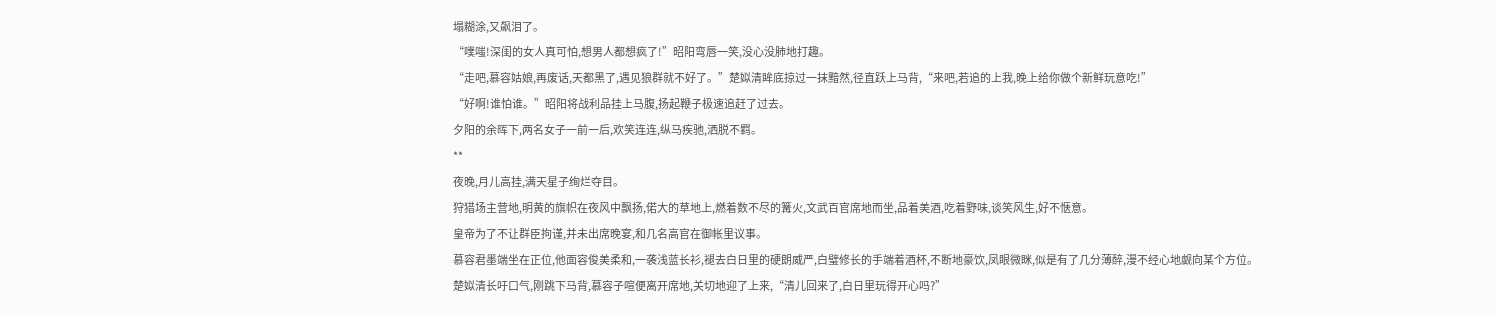塌糊涂,又飙泪了。
“噗嗤!深闺的女人真可怕,想男人都想疯了!”昭阳弯唇一笑,没心没肺地打趣。
“走吧,慕容姑娘,再废话,天都黑了,遇见狼群就不好了。”楚姒清眸底掠过一抹黯然,径直跃上马背,“来吧,若追的上我,晚上给你做个新鲜玩意吃!”
“好啊!谁怕谁。”昭阳将战利品挂上马腹,扬起鞭子极速追赶了过去。
夕阳的余晖下,两名女子一前一后,欢笑连连,纵马疾驰,洒脱不羁。
**
夜晚,月儿高挂,满天星子绚烂夺目。
狩猎场主营地,明黄的旗帜在夜风中飘扬,偌大的草地上,燃着数不尽的篝火,文武百官席地而坐,品着美酒,吃着野味,谈笑风生,好不惬意。
皇帝为了不让群臣拘谨,并未出席晚宴,和几名高官在御帐里议事。
慕容君墨端坐在正位,他面容俊美柔和,一袭浅蓝长衫,褪去白日里的硬朗威严,白璧修长的手端着酒杯,不断地豪饮,凤眼微眯,似是有了几分薄醉,漫不经心地觑向某个方位。
楚姒清长吁口气,刚跳下马背,慕容子喧便离开席地,关切地迎了上来,“清儿回来了,白日里玩得开心吗?”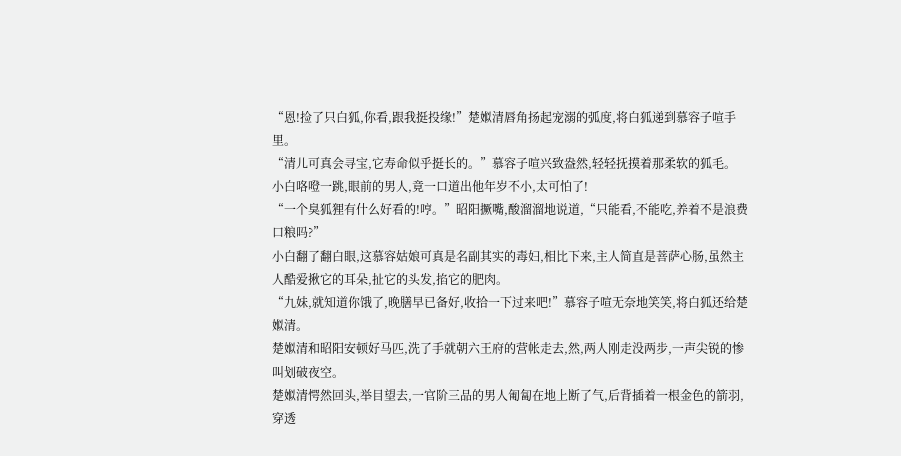“恩!捡了只白狐,你看,跟我挺投缘!”楚娰清唇角扬起宠溺的弧度,将白狐递到慕容子喧手里。
“清儿可真会寻宝,它寿命似乎挺长的。”慕容子喧兴致盎然,轻轻抚摸着那柔软的狐毛。
小白咯噔一跳,眼前的男人,竟一口道出他年岁不小,太可怕了!
“一个臭狐狸有什么好看的!哼。”昭阳撅嘴,酸溜溜地说道,“只能看,不能吃,养着不是浪费口粮吗?”
小白翻了翻白眼,这慕容姑娘可真是名副其实的毒妇,相比下来,主人简直是菩萨心肠,虽然主人酷爱揪它的耳朵,扯它的头发,掐它的肥肉。
“九妹,就知道你饿了,晚膳早已备好,收拾一下过来吧!”慕容子喧无奈地笑笑,将白狐还给楚娰清。
楚娰清和昭阳安顿好马匹,洗了手就朝六王府的营帐走去,然,两人刚走没两步,一声尖锐的惨叫划破夜空。
楚娰清愕然回头,举目望去,一官阶三品的男人匍匐在地上断了气,后背插着一根金色的箭羽,穿透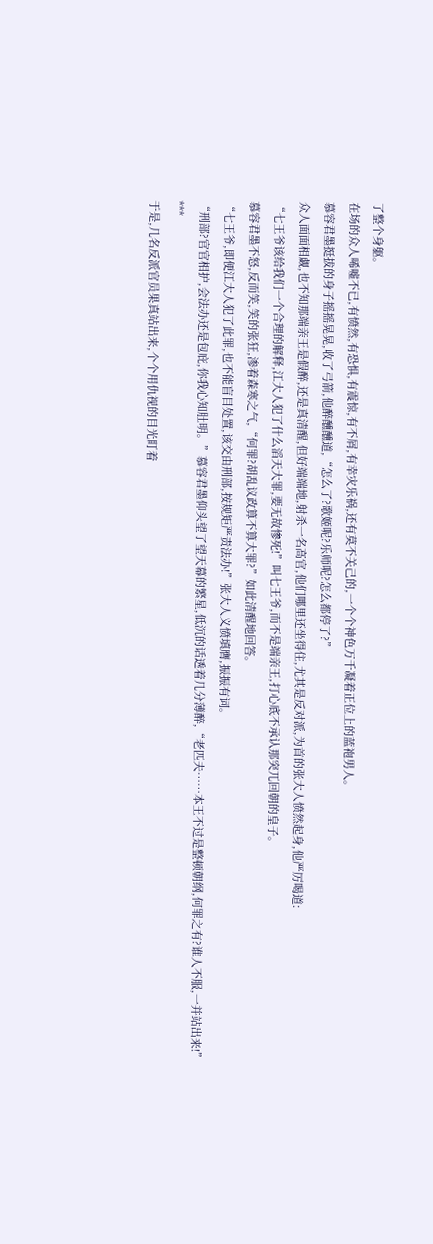了整个身躯。
在场的众人唏嘘不已,有愤然,有恐惧,有震惊,有不屑,有幸灾乐祸,还有莫不关己的,一个个神色万千凝着正位上的蓝袍男人。
慕容君墨挺拔的身子摇摇晃晃,收了弓箭,他醉醺醺道,“怎么了?歌姬呢?乐师呢?怎么都停了?”
众人面面相觑,也不知那端亲王是假醉,还是真清醒,但好端端地,射杀一名高官,他们哪里还坐得住,尤其是反对派,为首的张大人愤然起身,他严厉喝道:
“七王爷该给我们一个合理的解释,江大人犯了什么滔天大罪,要无故惨死!”叫七王爷,而不是端亲王,打心底不承认那突兀回朝的皇子。
慕容君墨不怒,反而笑,笑的张狂,渗着森寒之气,“何罪?胡乱议政算不算大罪?”如此清醒地回答。
“七王爷,即便江大人犯了此罪,也不能盲目处置,该交由刑部,按规矩严责法办!”张大人义愤填膺,振振有词。
“刑部?官官相护,会法办还是包庇,你我心知肚明。”慕容君墨仰头望了望天幕的繁星,低沉的话透着几分薄醉,“老匹夫……本王不过是整顿朝纲,何罪之有?谁人不服,一并站出来!”
***
于是,几名反派官员果真站出来,个个用仇视的目光盯着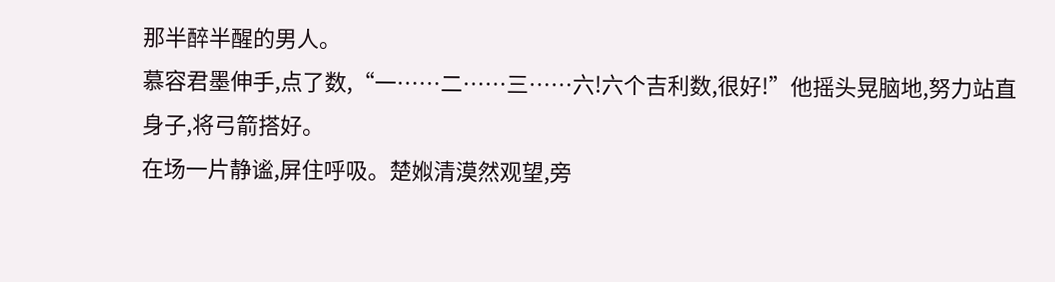那半醉半醒的男人。
慕容君墨伸手,点了数,“一……二……三……六!六个吉利数,很好!”他摇头晃脑地,努力站直身子,将弓箭搭好。
在场一片静谧,屏住呼吸。楚娰清漠然观望,旁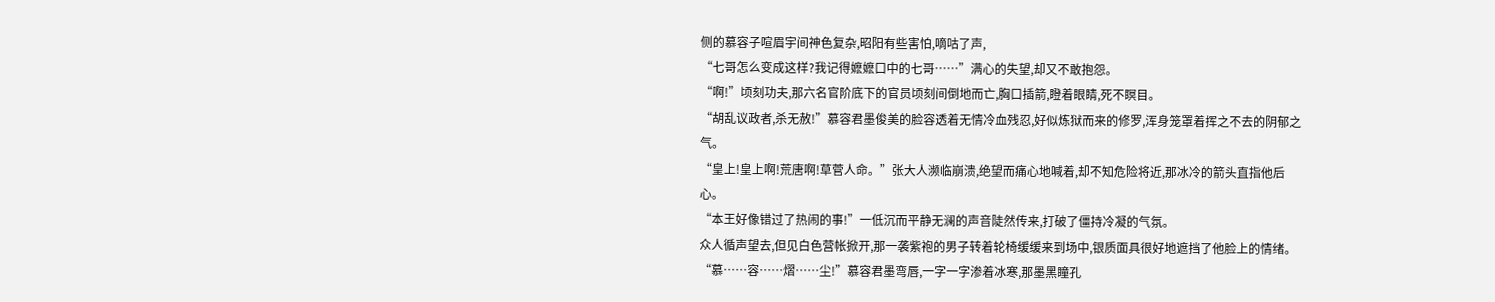侧的慕容子喧眉宇间神色复杂,昭阳有些害怕,嘀咕了声,
“七哥怎么变成这样?我记得嬷嬷口中的七哥……”满心的失望,却又不敢抱怨。
“啊!”顷刻功夫,那六名官阶底下的官员顷刻间倒地而亡,胸口插箭,瞪着眼睛,死不瞑目。
“胡乱议政者,杀无赦!”慕容君墨俊美的脸容透着无情冷血残忍,好似炼狱而来的修罗,浑身笼罩着挥之不去的阴郁之气。
“皇上!皇上啊!荒唐啊!草菅人命。”张大人濒临崩溃,绝望而痛心地喊着,却不知危险将近,那冰冷的箭头直指他后心。
“本王好像错过了热闹的事!”一低沉而平静无澜的声音陡然传来,打破了僵持冷凝的气氛。
众人循声望去,但见白色营帐掀开,那一袭紫袍的男子转着轮椅缓缓来到场中,银质面具很好地遮挡了他脸上的情绪。
“慕……容……熠……尘!”慕容君墨弯唇,一字一字渗着冰寒,那墨黑瞳孔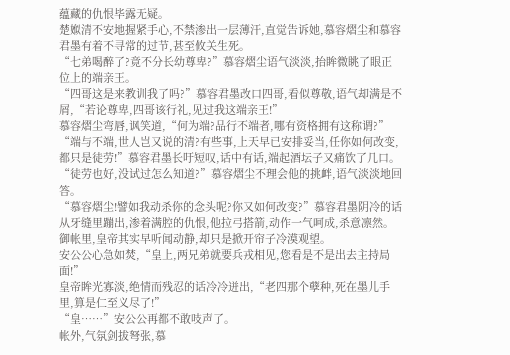蕴藏的仇恨毕露无疑。
楚娰清不安地握紧手心,不禁渗出一层薄汗,直觉告诉她,慕容熠尘和慕容君墨有着不寻常的过节,甚至攸关生死。
“七弟喝醉了?竟不分长幼尊卑?”慕容熠尘语气淡淡,抬眸微眺了眼正位上的端亲王。
“四哥这是来教训我了吗?”慕容君墨改口四哥,看似尊敬,语气却满是不屑,“若论尊卑,四哥该行礼,见过我这端亲王!”
慕容熠尘弯唇,讽笑道,“何为端?品行不端者,哪有资格拥有这称谓?”
“端与不端,世人岂又说的清?有些事,上天早已安排妥当,任你如何改变,都只是徒劳!”慕容君墨长吁短叹,话中有话,端起酒坛子又痛饮了几口。
“徒劳也好,没试过怎么知道?”慕容熠尘不理会他的挑衅,语气淡淡地回答。
“慕容熠尘!譬如我动杀你的念头呢?你又如何改变?”慕容君墨阴冷的话从牙缝里蹦出,渗着满腔的仇恨,他拉弓搭箭,动作一气呵成,杀意凛然。
御帐里,皇帝其实早听闻动静,却只是掀开帘子冷漠观望。
安公公心急如焚,“皇上,两兄弟就要兵戎相见,您看是不是出去主持局面!”
皇帝眸光寡淡,绝情而残忍的话冷冷迸出,“老四那个孽种,死在墨儿手里,算是仁至义尽了!”
“皇……”安公公再都不敢吱声了。
帐外,气氛剑拔弩张,慕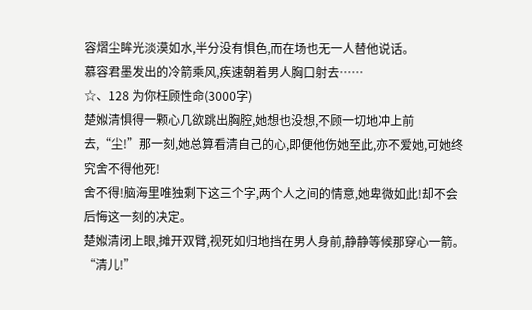容熠尘眸光淡漠如水,半分没有惧色,而在场也无一人替他说话。
慕容君墨发出的冷箭乘风,疾速朝着男人胸口射去……
☆、128 为你枉顾性命(3000字)
楚娰清惧得一颗心几欲跳出胸腔,她想也没想,不顾一切地冲上前去,“尘!”那一刻,她总算看清自己的心,即便他伤她至此,亦不爱她,可她终究舍不得他死!
舍不得!脑海里唯独剩下这三个字,两个人之间的情意,她卑微如此!却不会后悔这一刻的决定。
楚娰清闭上眼,摊开双臂,视死如归地挡在男人身前,静静等候那穿心一箭。
“清儿!”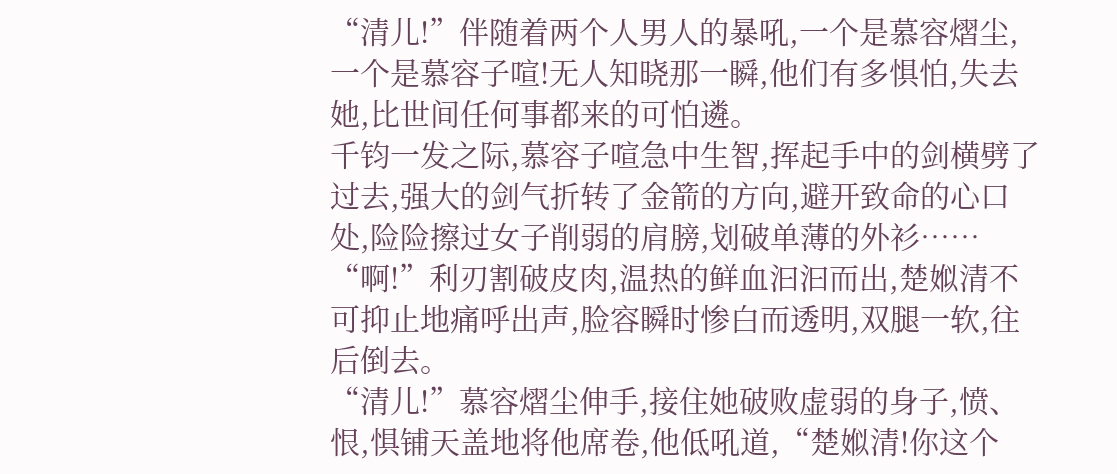“清儿!”伴随着两个人男人的暴吼,一个是慕容熠尘,一个是慕容子喧!无人知晓那一瞬,他们有多惧怕,失去她,比世间任何事都来的可怕遴。
千钧一发之际,慕容子喧急中生智,挥起手中的剑横劈了过去,强大的剑气折转了金箭的方向,避开致命的心口处,险险擦过女子削弱的肩膀,划破单薄的外衫……
“啊!”利刃割破皮肉,温热的鲜血汩汩而出,楚娰清不可抑止地痛呼出声,脸容瞬时惨白而透明,双腿一软,往后倒去。
“清儿!”慕容熠尘伸手,接住她破败虚弱的身子,愤、恨,惧铺天盖地将他席卷,他低吼道,“楚娰清!你这个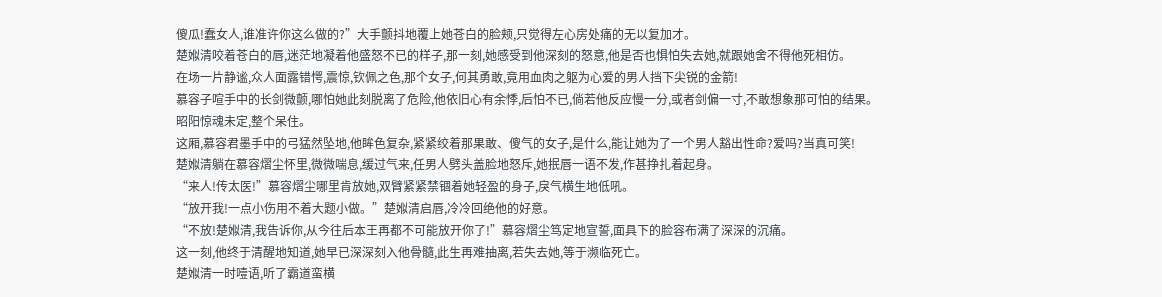傻瓜!蠢女人,谁准许你这么做的?”大手颤抖地覆上她苍白的脸颊,只觉得左心房处痛的无以复加才。
楚娰清咬着苍白的唇,迷茫地凝着他盛怒不已的样子,那一刻,她感受到他深刻的怒意,他是否也惧怕失去她,就跟她舍不得他死相仿。
在场一片静谧,众人面露错愕,震惊,钦佩之色,那个女子,何其勇敢,竟用血肉之躯为心爱的男人挡下尖锐的金箭!
慕容子喧手中的长剑微颤,哪怕她此刻脱离了危险,他依旧心有余悸,后怕不已,倘若他反应慢一分,或者剑偏一寸,不敢想象那可怕的结果。
昭阳惊魂未定,整个呆住。
这厢,慕容君墨手中的弓猛然坠地,他眸色复杂,紧紧绞着那果敢、傻气的女子,是什么,能让她为了一个男人豁出性命?爱吗?当真可笑!
楚娰清躺在慕容熠尘怀里,微微喘息,缓过气来,任男人劈头盖脸地怒斥,她抿唇一语不发,作甚挣扎着起身。
“来人!传太医!”慕容熠尘哪里肯放她,双臂紧紧禁锢着她轻盈的身子,戾气横生地低吼。
“放开我!一点小伤用不着大题小做。”楚娰清启唇,冷冷回绝他的好意。
“不放!楚娰清,我告诉你,从今往后本王再都不可能放开你了!”慕容熠尘笃定地宣誓,面具下的脸容布满了深深的沉痛。
这一刻,他终于清醒地知道,她早已深深刻入他骨髓,此生再难抽离,若失去她,等于濒临死亡。
楚娰清一时噎语,听了霸道蛮横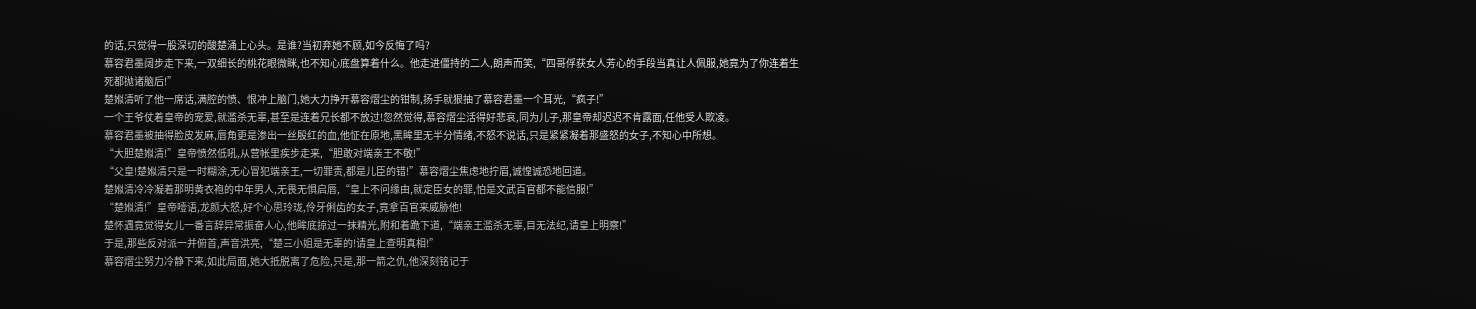的话,只觉得一股深切的酸楚涌上心头。是谁?当初弃她不顾,如今反悔了吗?
慕容君墨阔步走下来,一双细长的桃花眼微眯,也不知心底盘算着什么。他走进僵持的二人,朗声而笑,“四哥俘获女人芳心的手段当真让人佩服,她竟为了你连着生死都抛诸脑后!”
楚娰清听了他一席话,满腔的愤、恨冲上脑门,她大力挣开慕容熠尘的钳制,扬手就狠抽了慕容君墨一个耳光,“疯子!”
一个王爷仗着皇帝的宠爱,就滥杀无辜,甚至是连着兄长都不放过!忽然觉得,慕容熠尘活得好悲哀,同为儿子,那皇帝却迟迟不肯露面,任他受人欺凌。
慕容君墨被抽得脸皮发麻,唇角更是渗出一丝殷红的血,他怔在原地,黑眸里无半分情绪,不怒不说话,只是紧紧凝着那盛怒的女子,不知心中所想。
“大胆楚娰清!”皇帝愤然低吼,从营帐里疾步走来,“胆敢对端亲王不敬!”
“父皇!楚娰清只是一时糊涂,无心冒犯端亲王,一切罪责,都是儿臣的错!”慕容熠尘焦虑地拧眉,诚惶诚恐地回道。
楚娰清冷冷凝着那明黄衣袍的中年男人,无畏无惧启唇,“皇上不问缘由,就定臣女的罪,怕是文武百官都不能信服!”
“楚娰清!”皇帝噎语,龙颜大怒,好个心思玲珑,伶牙俐齿的女子,竟拿百官来威胁他!
楚怀遇竟觉得女儿一番言辞异常振奋人心,他眸底掠过一抹精光,附和着跪下道,“端亲王滥杀无辜,目无法纪,请皇上明察!”
于是,那些反对派一并俯首,声音洪亮,“楚三小姐是无辜的!请皇上查明真相!”
慕容熠尘努力冷静下来,如此局面,她大抵脱离了危险,只是,那一箭之仇,他深刻铭记于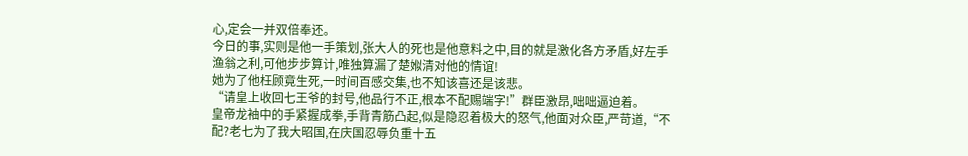心,定会一并双倍奉还。
今日的事,实则是他一手策划,张大人的死也是他意料之中,目的就是激化各方矛盾,好左手渔翁之利,可他步步算计,唯独算漏了楚娰清对他的情谊!
她为了他枉顾竟生死,一时间百感交集,也不知该喜还是该悲。
“请皇上收回七王爷的封号,他品行不正,根本不配赐端字!”群臣激昂,咄咄逼迫着。
皇帝龙袖中的手紧握成拳,手背青筋凸起,似是隐忍着极大的怒气,他面对众臣,严苛道,“不配?老七为了我大昭国,在庆国忍辱负重十五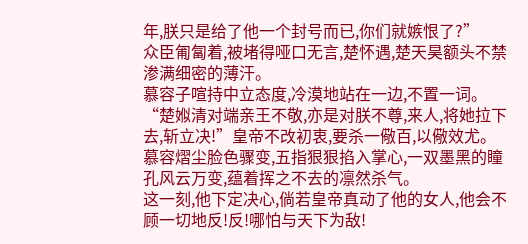年,朕只是给了他一个封号而已,你们就嫉恨了?”
众臣匍匐着,被堵得哑口无言,楚怀遇,楚天昊额头不禁渗满细密的薄汗。
慕容子喧持中立态度,冷漠地站在一边,不置一词。
“楚娰清对端亲王不敬,亦是对朕不尊,来人,将她拉下去,斩立决!”皇帝不改初衷,要杀一儆百,以儆效尤。
慕容熠尘脸色骤变,五指狠狠掐入掌心,一双墨黑的瞳孔风云万变,蕴着挥之不去的凛然杀气。
这一刻,他下定决心,倘若皇帝真动了他的女人,他会不顾一切地反!反!哪怕与天下为敌!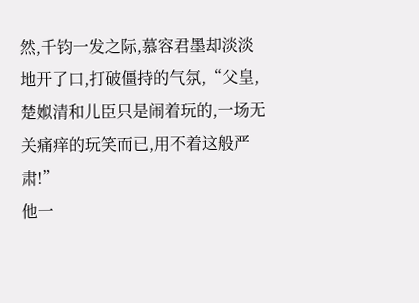然,千钧一发之际,慕容君墨却淡淡地开了口,打破僵持的气氛,“父皇,楚娰清和儿臣只是闹着玩的,一场无关痛痒的玩笑而已,用不着这般严肃!”
他一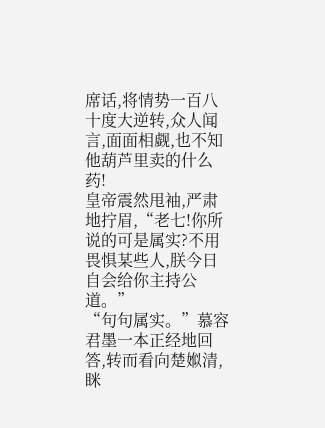席话,将情势一百八十度大逆转,众人闻言,面面相觑,也不知他葫芦里卖的什么药!
皇帝震然甩袖,严肃地拧眉,“老七!你所说的可是属实?不用畏惧某些人,朕今日自会给你主持公道。”
“句句属实。”慕容君墨一本正经地回答,转而看向楚娰清,眯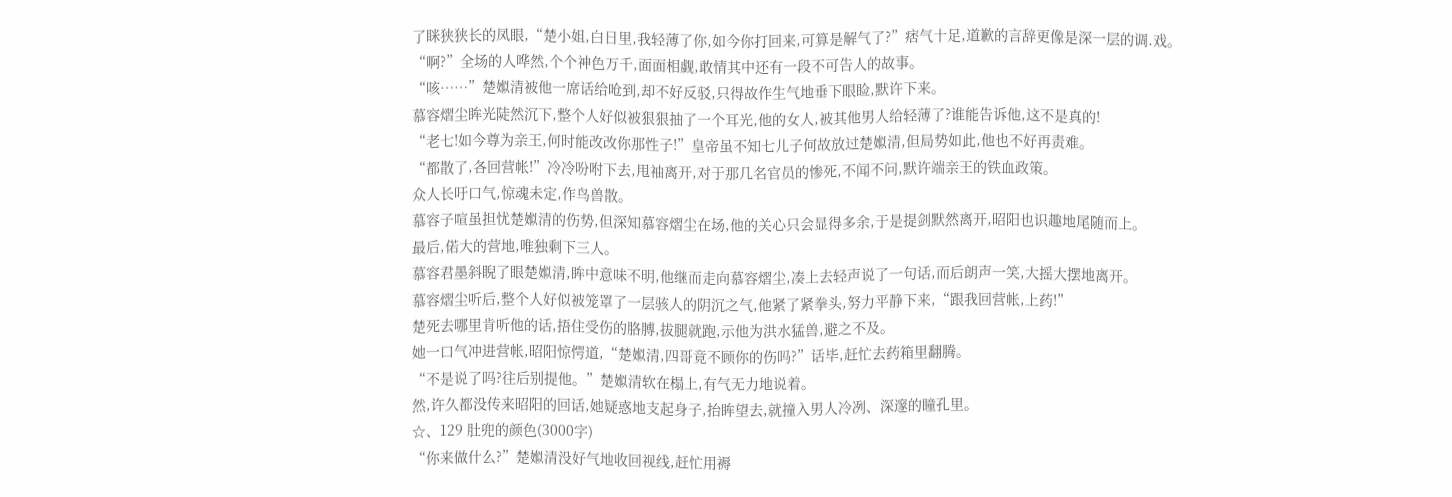了眯狭狭长的凤眼,“楚小姐,白日里,我轻薄了你,如今你打回来,可算是解气了?”痞气十足,道歉的言辞更像是深一层的调.戏。
“啊?”全场的人哗然,个个神色万千,面面相觑,敢情其中还有一段不可告人的故事。
“咳……”楚娰清被他一席话给呛到,却不好反驳,只得故作生气地垂下眼睑,默许下来。
慕容熠尘眸光陡然沉下,整个人好似被狠狠抽了一个耳光,他的女人,被其他男人给轻薄了?谁能告诉他,这不是真的!
“老七!如今尊为亲王,何时能改改你那性子!”皇帝虽不知七儿子何故放过楚娰清,但局势如此,他也不好再责难。
“都散了,各回营帐!”冷冷吩咐下去,甩袖离开,对于那几名官员的惨死,不闻不问,默许端亲王的铁血政策。
众人长吁口气,惊魂未定,作鸟兽散。
慕容子喧虽担忧楚娰清的伤势,但深知慕容熠尘在场,他的关心只会显得多余,于是提剑默然离开,昭阳也识趣地尾随而上。
最后,偌大的营地,唯独剩下三人。
慕容君墨斜睨了眼楚娰清,眸中意味不明,他继而走向慕容熠尘,凑上去轻声说了一句话,而后朗声一笑,大摇大摆地离开。
慕容熠尘听后,整个人好似被笼罩了一层骇人的阴沉之气,他紧了紧拳头,努力平静下来,“跟我回营帐,上药!”
楚死去哪里肯听他的话,捂住受伤的胳膊,拔腿就跑,示他为洪水猛兽,避之不及。
她一口气冲进营帐,昭阳惊愕道,“楚娰清,四哥竟不顾你的伤吗?”话毕,赶忙去药箱里翻腾。
“不是说了吗?往后别提他。”楚娰清软在榻上,有气无力地说着。
然,许久都没传来昭阳的回话,她疑惑地支起身子,抬眸望去,就撞入男人冷冽、深邃的瞳孔里。
☆、129 肚兜的颜色(3000字)
“你来做什么?”楚娰清没好气地收回视线,赶忙用褥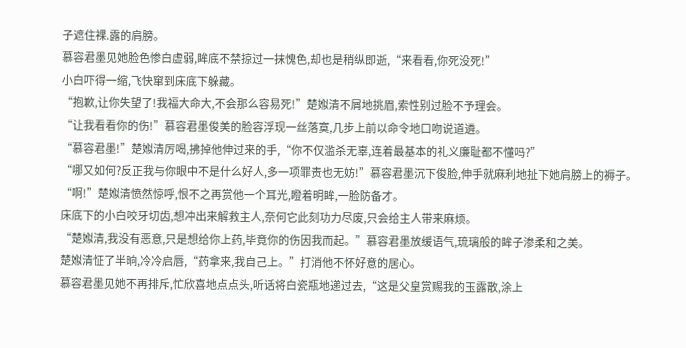子遮住裸.露的肩膀。
慕容君墨见她脸色惨白虚弱,眸底不禁掠过一抹愧色,却也是稍纵即逝,“来看看,你死没死!”
小白吓得一缩,飞快窜到床底下躲藏。
“抱歉,让你失望了!我福大命大,不会那么容易死!”楚娰清不屑地挑眉,索性别过脸不予理会。
“让我看看你的伤!”慕容君墨俊美的脸容浮现一丝落寞,几步上前以命令地口吻说道遴。
“慕容君墨!”楚娰清厉喝,拂掉他伸过来的手,“你不仅滥杀无辜,连着最基本的礼义廉耻都不懂吗?”
“哪又如何?反正我与你眼中不是什么好人,多一项罪责也无妨!”慕容君墨沉下俊脸,伸手就麻利地扯下她肩膀上的褥子。
“啊!”楚娰清愤然惊呼,恨不之再赏他一个耳光,瞪着明眸,一脸防备才。
床底下的小白咬牙切齿,想冲出来解救主人,奈何它此刻功力尽废,只会给主人带来麻烦。
“楚娰清,我没有恶意,只是想给你上药,毕竟你的伤因我而起。”慕容君墨放缓语气,琉璃般的眸子渗柔和之美。
楚娰清怔了半晌,冷冷启唇,“药拿来,我自己上。”打消他不怀好意的居心。
慕容君墨见她不再排斥,忙欣喜地点点头,听话将白瓷瓶地递过去,“这是父皇赏赐我的玉露散,涂上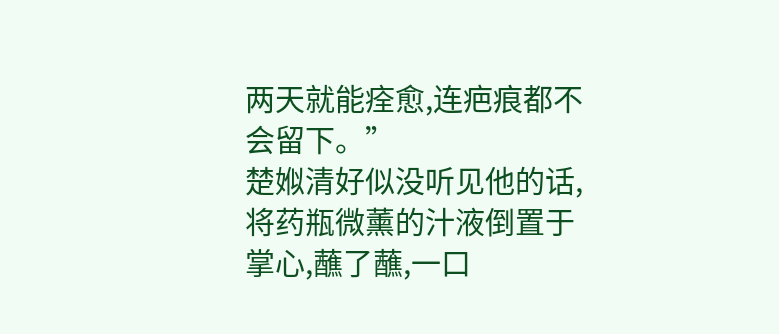两天就能痊愈,连疤痕都不会留下。”
楚娰清好似没听见他的话,将药瓶微薰的汁液倒置于掌心,蘸了蘸,一口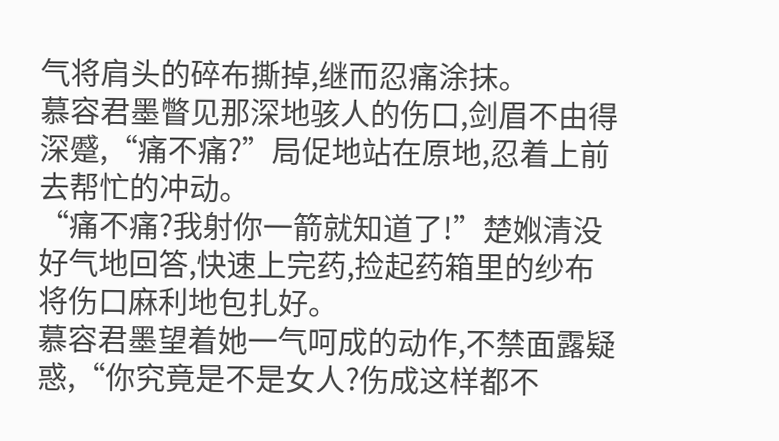气将肩头的碎布撕掉,继而忍痛涂抹。
慕容君墨瞥见那深地骇人的伤口,剑眉不由得深蹙,“痛不痛?”局促地站在原地,忍着上前去帮忙的冲动。
“痛不痛?我射你一箭就知道了!”楚娰清没好气地回答,快速上完药,捡起药箱里的纱布将伤口麻利地包扎好。
慕容君墨望着她一气呵成的动作,不禁面露疑惑,“你究竟是不是女人?伤成这样都不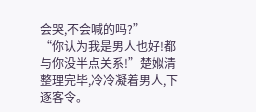会哭,不会喊的吗?”
“你认为我是男人也好!都与你没半点关系!”楚娰清整理完毕,冷冷凝着男人,下逐客令。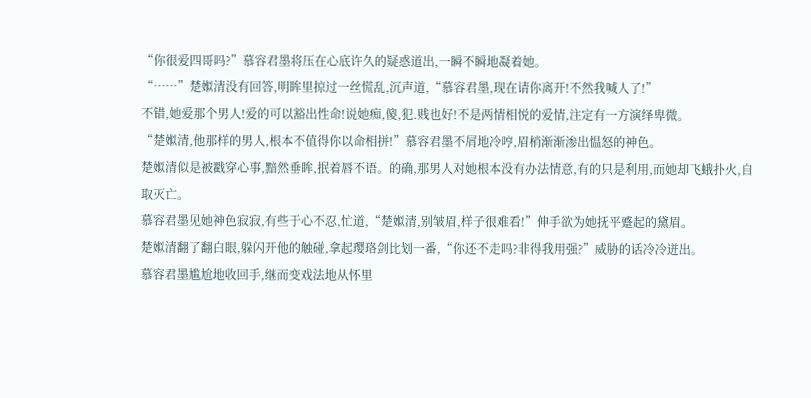“你很爱四哥吗?”慕容君墨将压在心底许久的疑惑道出,一瞬不瞬地凝着她。
“……”楚娰清没有回答,明眸里掠过一丝慌乱,沉声道,“慕容君墨,现在请你离开!不然我喊人了!”
不错,她爱那个男人!爱的可以豁出性命!说她痴,傻,犯.贱也好!不是两情相悦的爱情,注定有一方演绎卑微。
“楚娰清,他那样的男人,根本不值得你以命相拼!”慕容君墨不屑地冷哼,眉梢渐渐渗出愠怒的神色。
楚娰清似是被戳穿心事,黯然垂眸,抿着唇不语。的确,那男人对她根本没有办法情意,有的只是利用,而她却飞蛾扑火,自取灭亡。
慕容君墨见她神色寂寂,有些于心不忍,忙道,“楚娰清,别皱眉,样子很难看!”伸手欲为她抚平蹙起的黛眉。
楚娰清翻了翻白眼,躲闪开他的触碰,拿起璎珞剑比划一番,“你还不走吗?非得我用强?”威胁的话冷冷迸出。
慕容君墨尴尬地收回手,继而变戏法地从怀里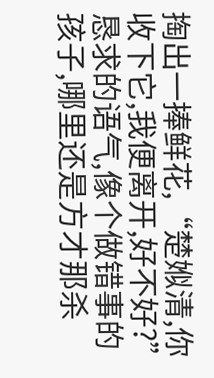掏出一捧鲜花,“楚娰清,你收下它,我便离开,好不好?”恳求的语气,像个做错事的孩子,哪里还是方才那杀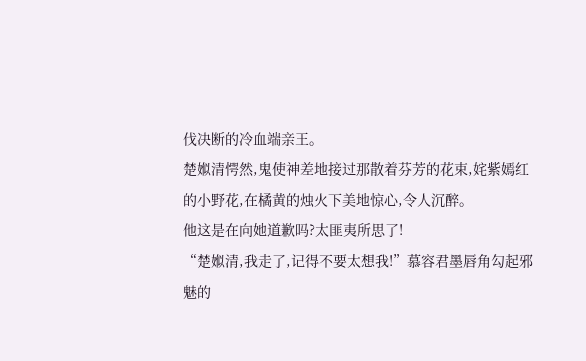伐决断的冷血端亲王。
楚娰清愕然,鬼使神差地接过那散着芬芳的花束,姹紫嫣红的小野花,在橘黄的烛火下美地惊心,令人沉醉。
他这是在向她道歉吗?太匪夷所思了!
“楚娰清,我走了,记得不要太想我!”慕容君墨唇角勾起邪魅的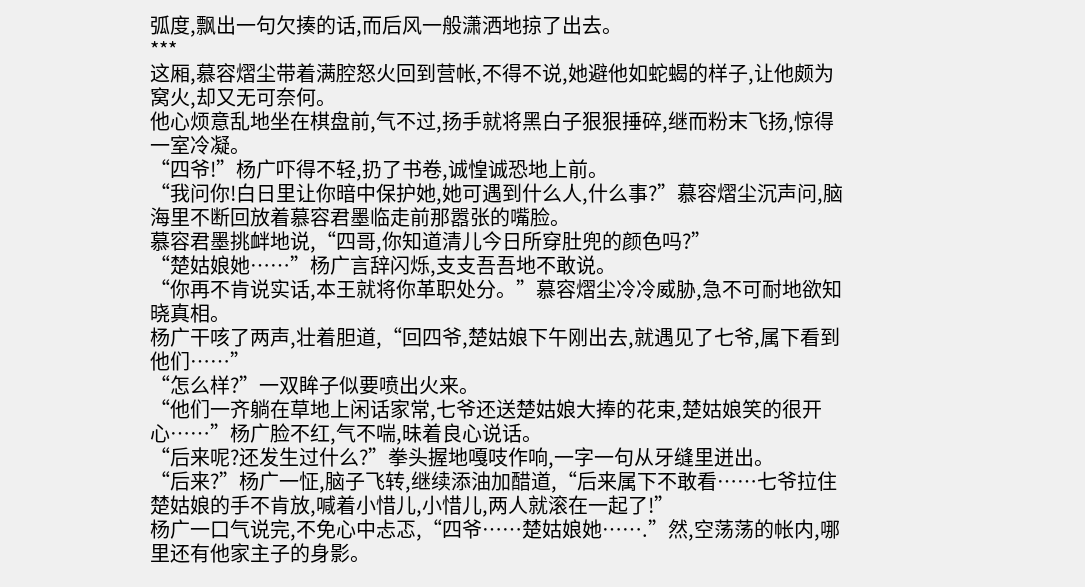弧度,飘出一句欠揍的话,而后风一般潇洒地掠了出去。
***
这厢,慕容熠尘带着满腔怒火回到营帐,不得不说,她避他如蛇蝎的样子,让他颇为窝火,却又无可奈何。
他心烦意乱地坐在棋盘前,气不过,扬手就将黑白子狠狠捶碎,继而粉末飞扬,惊得一室冷凝。
“四爷!”杨广吓得不轻,扔了书卷,诚惶诚恐地上前。
“我问你!白日里让你暗中保护她,她可遇到什么人,什么事?”慕容熠尘沉声问,脑海里不断回放着慕容君墨临走前那嚣张的嘴脸。
慕容君墨挑衅地说,“四哥,你知道清儿今日所穿肚兜的颜色吗?”
“楚姑娘她……”杨广言辞闪烁,支支吾吾地不敢说。
“你再不肯说实话,本王就将你革职处分。”慕容熠尘冷冷威胁,急不可耐地欲知晓真相。
杨广干咳了两声,壮着胆道,“回四爷,楚姑娘下午刚出去,就遇见了七爷,属下看到他们……”
“怎么样?”一双眸子似要喷出火来。
“他们一齐躺在草地上闲话家常,七爷还送楚姑娘大捧的花束,楚姑娘笑的很开心……”杨广脸不红,气不喘,昧着良心说话。
“后来呢?还发生过什么?”拳头握地嘎吱作响,一字一句从牙缝里迸出。
“后来?”杨广一怔,脑子飞转,继续添油加醋道,“后来属下不敢看……七爷拉住楚姑娘的手不肯放,喊着小惜儿,小惜儿,两人就滚在一起了!”
杨广一口气说完,不免心中忐忑,“四爷……楚姑娘她…….”然,空荡荡的帐内,哪里还有他家主子的身影。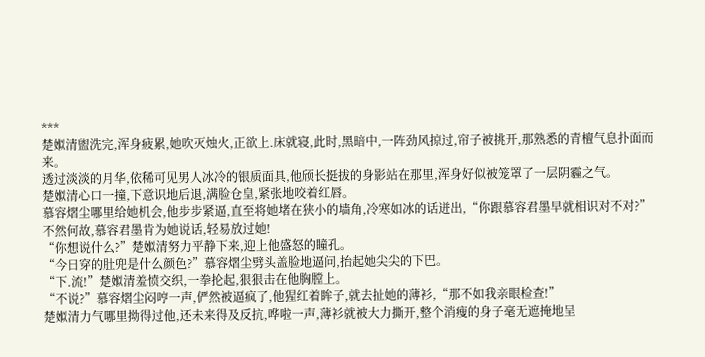***
楚娰清盥洗完,浑身疲累,她吹灭烛火,正欲上.床就寝,此时,黑暗中,一阵劲风掠过,帘子被挑开,那熟悉的青檀气息扑面而来。
透过淡淡的月华,依稀可见男人冰冷的银质面具,他颀长挺拔的身影站在那里,浑身好似被笼罩了一层阴霾之气。
楚娰清心口一撞,下意识地后退,满脸仓皇,紧张地咬着红唇。
慕容熠尘哪里给她机会,他步步紧逼,直至将她堵在狭小的墙角,冷寒如冰的话迸出,“你跟慕容君墨早就相识对不对?”
不然何故,慕容君墨肯为她说话,轻易放过她!
“你想说什么?”楚娰清努力平静下来,迎上他盛怒的瞳孔。
“今日穿的肚兜是什么颜色?”慕容熠尘劈头盖脸地逼问,抬起她尖尖的下巴。
“下.流!”楚娰清羞愤交织,一拳抡起,狠狠击在他胸膛上。
“不说?”慕容熠尘闷哼一声,俨然被逼疯了,他猩红着眸子,就去扯她的薄衫,“那不如我亲眼检查!”
楚娰清力气哪里拗得过他,还未来得及反抗,哗啦一声,薄衫就被大力撕开,整个消瘦的身子毫无遮掩地呈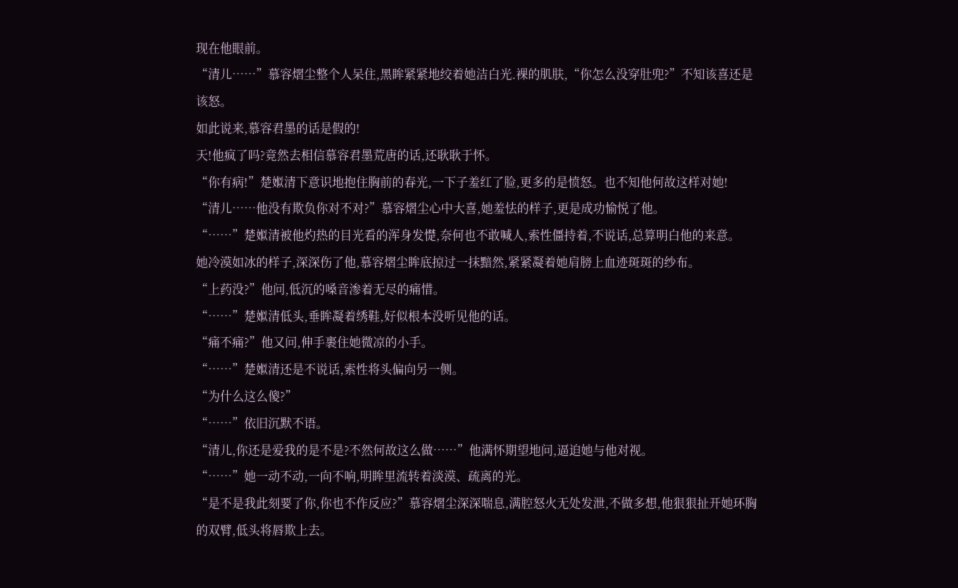现在他眼前。
“清儿……”慕容熠尘整个人呆住,黑眸紧紧地绞着她洁白光.裸的肌肤,“你怎么没穿肚兜?”不知该喜还是该怒。
如此说来,慕容君墨的话是假的!
天!他疯了吗?竟然去相信慕容君墨荒唐的话,还耿耿于怀。
“你有病!”楚娰清下意识地抱住胸前的春光,一下子羞红了脸,更多的是愤怒。也不知他何故这样对她!
“清儿……他没有欺负你对不对?”慕容熠尘心中大喜,她羞怯的样子,更是成功愉悦了他。
“……”楚娰清被他灼热的目光看的浑身发憷,奈何也不敢喊人,索性僵持着,不说话,总算明白他的来意。
她冷漠如冰的样子,深深伤了他,慕容熠尘眸底掠过一抹黯然,紧紧凝着她肩膀上血迹斑斑的纱布。
“上药没?”他问,低沉的嗓音渗着无尽的痛惜。
“……”楚娰清低头,垂眸凝着绣鞋,好似根本没听见他的话。
“痛不痛?”他又问,伸手裹住她微凉的小手。
“……”楚娰清还是不说话,索性将头偏向另一侧。
“为什么这么傻?”
“……”依旧沉默不语。
“清儿,你还是爱我的是不是?不然何故这么做……”他满怀期望地问,逼迫她与他对视。
“……”她一动不动,一向不响,明眸里流转着淡漠、疏离的光。
“是不是我此刻要了你,你也不作反应?”慕容熠尘深深喘息,满腔怒火无处发泄,不做多想,他狠狠扯开她环胸的双臂,低头将唇欺上去。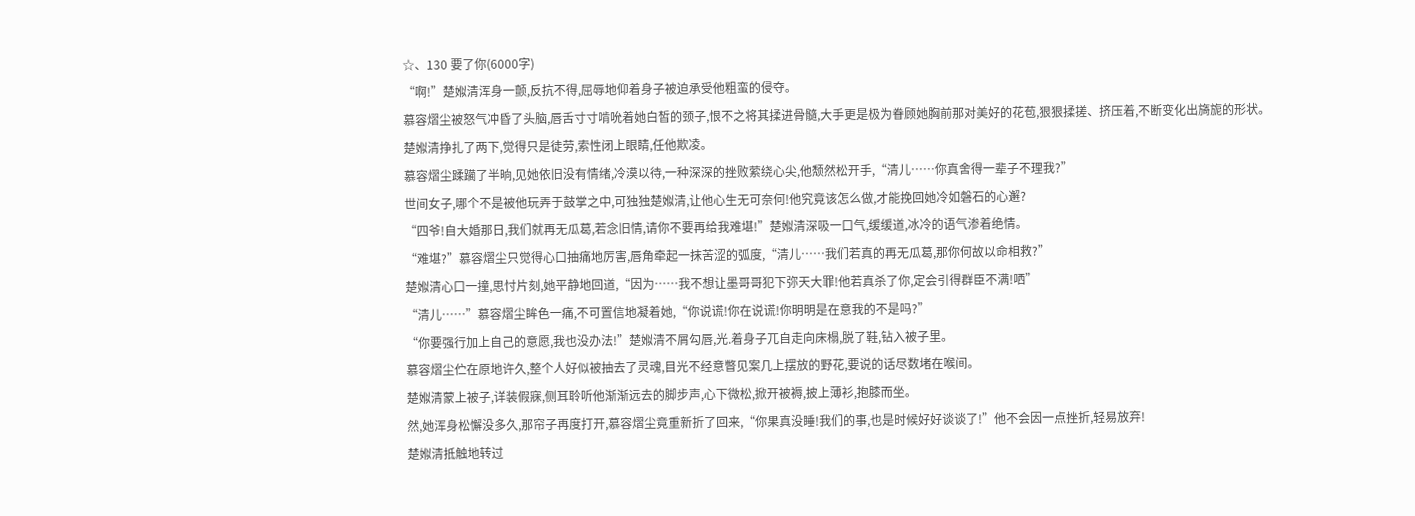☆、130 要了你(6000字)
“啊!”楚娰清浑身一颤,反抗不得,屈辱地仰着身子被迫承受他粗蛮的侵夺。
慕容熠尘被怒气冲昏了头脑,唇舌寸寸啃吮着她白皙的颈子,恨不之将其揉进骨髓,大手更是极为眷顾她胸前那对美好的花苞,狠狠揉搓、挤压着,不断变化出旖旎的形状。
楚娰清挣扎了两下,觉得只是徒劳,索性闭上眼睛,任他欺凌。
慕容熠尘蹂躏了半晌,见她依旧没有情绪,冷漠以待,一种深深的挫败萦绕心尖,他颓然松开手,“清儿……你真舍得一辈子不理我?”
世间女子,哪个不是被他玩弄于鼓掌之中,可独独楚娰清,让他心生无可奈何!他究竟该怎么做,才能挽回她冷如磐石的心邂?
“四爷!自大婚那日,我们就再无瓜葛,若念旧情,请你不要再给我难堪!”楚娰清深吸一口气,缓缓道,冰冷的语气渗着绝情。
“难堪?”慕容熠尘只觉得心口抽痛地厉害,唇角牵起一抹苦涩的弧度,“清儿……我们若真的再无瓜葛,那你何故以命相救?”
楚娰清心口一撞,思忖片刻,她平静地回道,“因为……我不想让墨哥哥犯下弥天大罪!他若真杀了你,定会引得群臣不满!哂”
“清儿……”慕容熠尘眸色一痛,不可置信地凝着她,“你说谎!你在说谎!你明明是在意我的不是吗?”
“你要强行加上自己的意愿,我也没办法!”楚娰清不屑勾唇,光.着身子兀自走向床榻,脱了鞋,钻入被子里。
慕容熠尘伫在原地许久,整个人好似被抽去了灵魂,目光不经意瞥见案几上摆放的野花,要说的话尽数堵在喉间。
楚娰清蒙上被子,详装假寐,侧耳聆听他渐渐远去的脚步声,心下微松,掀开被褥,披上薄衫,抱膝而坐。
然,她浑身松懈没多久,那帘子再度打开,慕容熠尘竟重新折了回来,“你果真没睡!我们的事,也是时候好好谈谈了!”他不会因一点挫折,轻易放弃!
楚娰清抵触地转过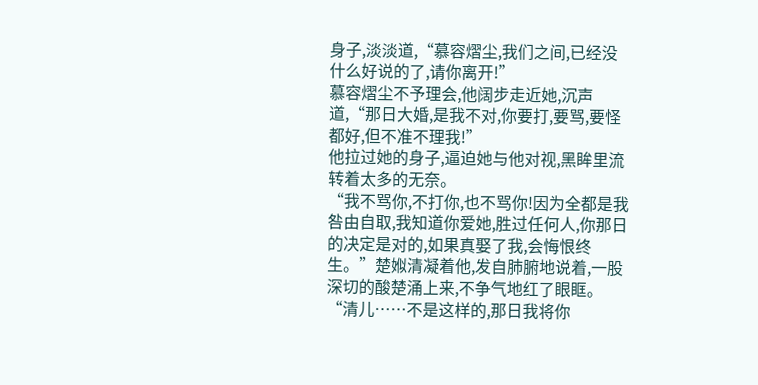身子,淡淡道,“慕容熠尘,我们之间,已经没什么好说的了,请你离开!”
慕容熠尘不予理会,他阔步走近她,沉声道,“那日大婚,是我不对,你要打,要骂,要怪都好,但不准不理我!”
他拉过她的身子,逼迫她与他对视,黑眸里流转着太多的无奈。
“我不骂你,不打你,也不骂你!因为全都是我咎由自取,我知道你爱她,胜过任何人,你那日的决定是对的,如果真娶了我,会悔恨终生。”楚娰清凝着他,发自肺腑地说着,一股深切的酸楚涌上来,不争气地红了眼眶。
“清儿……不是这样的,那日我将你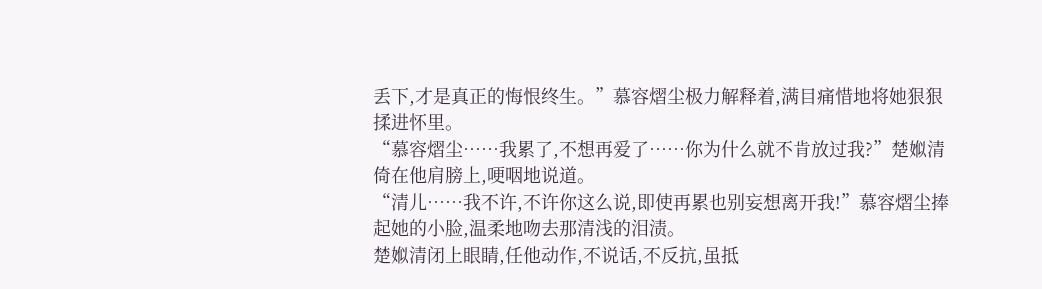丢下,才是真正的悔恨终生。”慕容熠尘极力解释着,满目痛惜地将她狠狠揉进怀里。
“慕容熠尘……我累了,不想再爱了……你为什么就不肯放过我?”楚娰清倚在他肩膀上,哽咽地说道。
“清儿……我不许,不许你这么说,即使再累也别妄想离开我!”慕容熠尘捧起她的小脸,温柔地吻去那清浅的泪渍。
楚娰清闭上眼睛,任他动作,不说话,不反抗,虽抵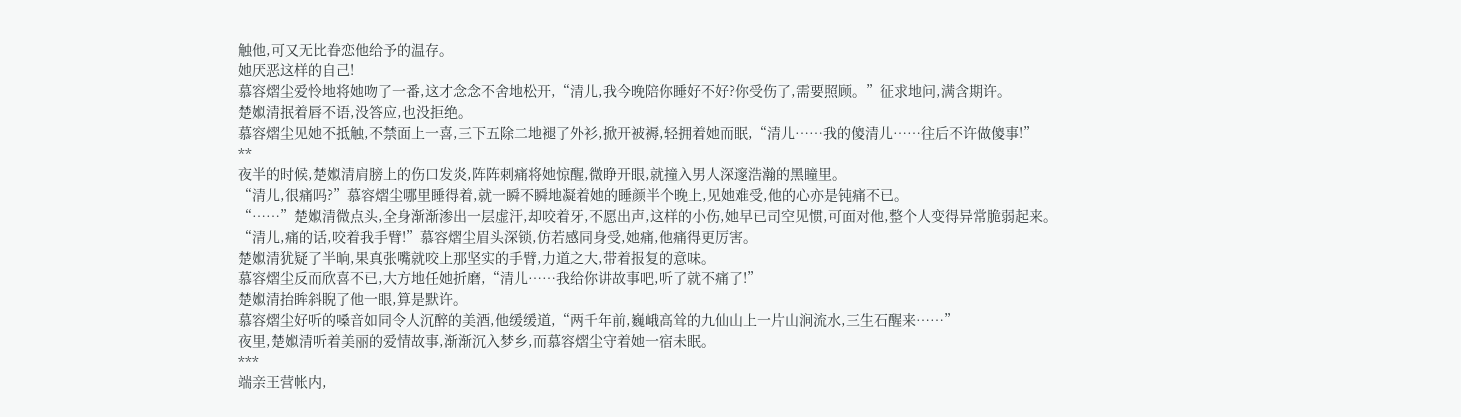触他,可又无比眷恋他给予的温存。
她厌恶这样的自己!
慕容熠尘爱怜地将她吻了一番,这才念念不舍地松开,“清儿,我今晚陪你睡好不好?你受伤了,需要照顾。”征求地问,满含期许。
楚娰清抿着唇不语,没答应,也没拒绝。
慕容熠尘见她不抵触,不禁面上一喜,三下五除二地褪了外衫,掀开被褥,轻拥着她而眠,“清儿……我的傻清儿……往后不许做傻事!”
**
夜半的时候,楚娰清肩膀上的伤口发炎,阵阵刺痛将她惊醒,微睁开眼,就撞入男人深邃浩瀚的黑瞳里。
“清儿,很痛吗?”慕容熠尘哪里睡得着,就一瞬不瞬地凝着她的睡颜半个晚上,见她难受,他的心亦是钝痛不已。
“……”楚娰清微点头,全身渐渐渗出一层虚汗,却咬着牙,不愿出声,这样的小伤,她早已司空见惯,可面对他,整个人变得异常脆弱起来。
“清儿,痛的话,咬着我手臂!”慕容熠尘眉头深锁,仿若感同身受,她痛,他痛得更厉害。
楚娰清犹疑了半晌,果真张嘴就咬上那坚实的手臂,力道之大,带着报复的意味。
慕容熠尘反而欣喜不已,大方地任她折磨,“清儿……我给你讲故事吧,听了就不痛了!”
楚娰清抬眸斜睨了他一眼,算是默许。
慕容熠尘好听的嗓音如同令人沉醉的美酒,他缓缓道,“两千年前,巍峨高耸的九仙山上一片山涧流水,三生石醒来……”
夜里,楚娰清听着美丽的爱情故事,渐渐沉入梦乡,而慕容熠尘守着她一宿未眠。
***
端亲王营帐内,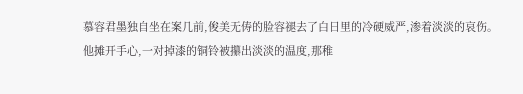慕容君墨独自坐在案几前,俊美无俦的脸容褪去了白日里的冷硬威严,渗着淡淡的哀伤。
他摊开手心,一对掉漆的铜铃被攥出淡淡的温度,那稚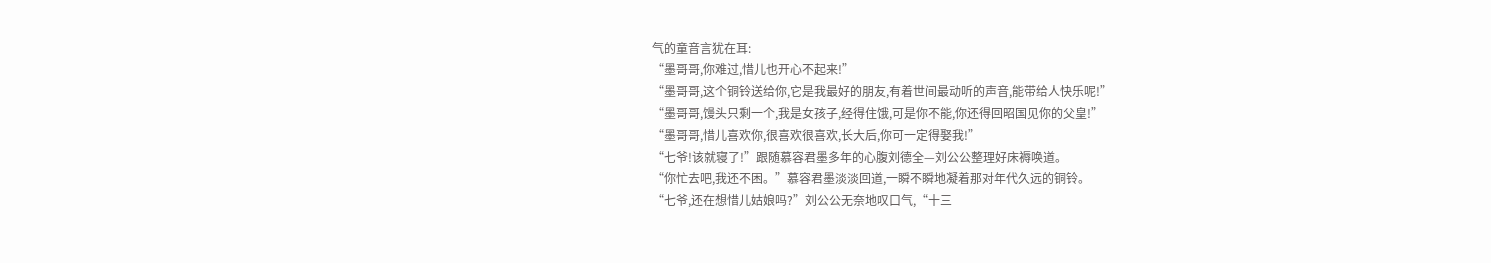气的童音言犹在耳:
“墨哥哥,你难过,惜儿也开心不起来!”
“墨哥哥,这个铜铃送给你,它是我最好的朋友,有着世间最动听的声音,能带给人快乐呢!”
“墨哥哥,馒头只剩一个,我是女孩子,经得住饿,可是你不能,你还得回昭国见你的父皇!”
“墨哥哥,惜儿喜欢你,很喜欢很喜欢,长大后,你可一定得娶我!”
“七爷!该就寝了!”跟随慕容君墨多年的心腹刘德全—刘公公整理好床褥唤道。
“你忙去吧,我还不困。”慕容君墨淡淡回道,一瞬不瞬地凝着那对年代久远的铜铃。
“七爷,还在想惜儿姑娘吗?”刘公公无奈地叹口气,“十三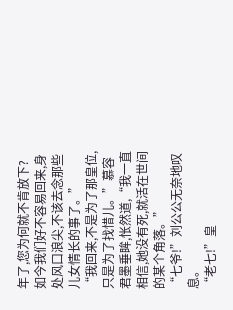年了,您为何就不肯放下?如今我们好不容易回来,身处风口浪尖,不该去念那些儿女情长的事了。”
“我回来,不是为了那皇位,只是为了找惜儿。”慕容君墨垂眸,怅然道,“我一直相信,她没有死,就活在世间的某个角落。”
“七爷!”刘公公无奈地叹息。
“老七!”皇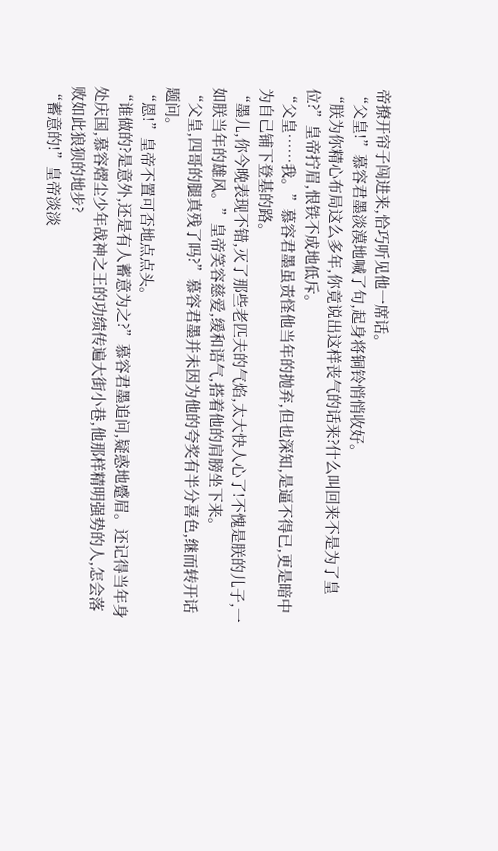帝撩开帘子闯进来,恰巧听见他一席话。
“父皇!”慕容君墨淡漠地喊了句,起身将铜铃悄悄收好。
“朕为你精心布局这么多年,你竟说出这样丧气的话来?什么叫回来不是为了皇位?”皇帝拧眉,恨铁不成地低斥。
“父皇……我。”慕容君墨虽责怪他当年的抛弃,但也深知,是逼不得已,更是暗中为自己铺下登基的路。
“墨儿,你今晚表现不错,灭了那些老匹夫的气焰,太大快人心了!不愧是朕的儿子,一如朕当年的雄风。”皇帝笑容慈爱,缓和语气,搭着他的肩膀坐下来。
“父皇,四哥的腿真残了吗?”慕容君墨并未因为他的夸奖有半分喜色,继而转开话题问。
“恩!”皇帝不置可否地点点头。
“谁做的?是意外,还是有人蓄意为之?”慕容君墨追问,疑惑地蹙眉。还记得当年身处庆国,慕容熠尘少年战神之王的功绩传遍大街小巷,他那样精明强势的人,怎会落败如此狼狈的地步?
“蓄意的!”皇帝淡淡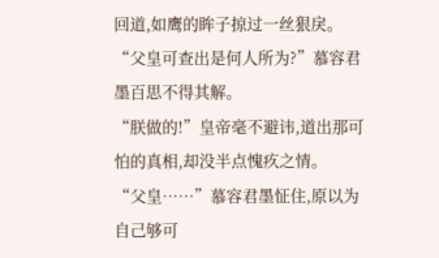回道,如鹰的眸子掠过一丝狠戾。
“父皇可查出是何人所为?”慕容君墨百思不得其解。
“朕做的!”皇帝毫不避讳,道出那可怕的真相,却没半点愧疚之情。
“父皇……”慕容君墨怔住,原以为自己够可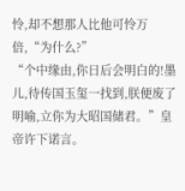怜,却不想那人比他可怜万倍,“为什么?”
“个中缘由,你日后会明白的!墨儿,待传国玉玺一找到,朕便废了明喻,立你为大昭国储君。”皇帝许下诺言。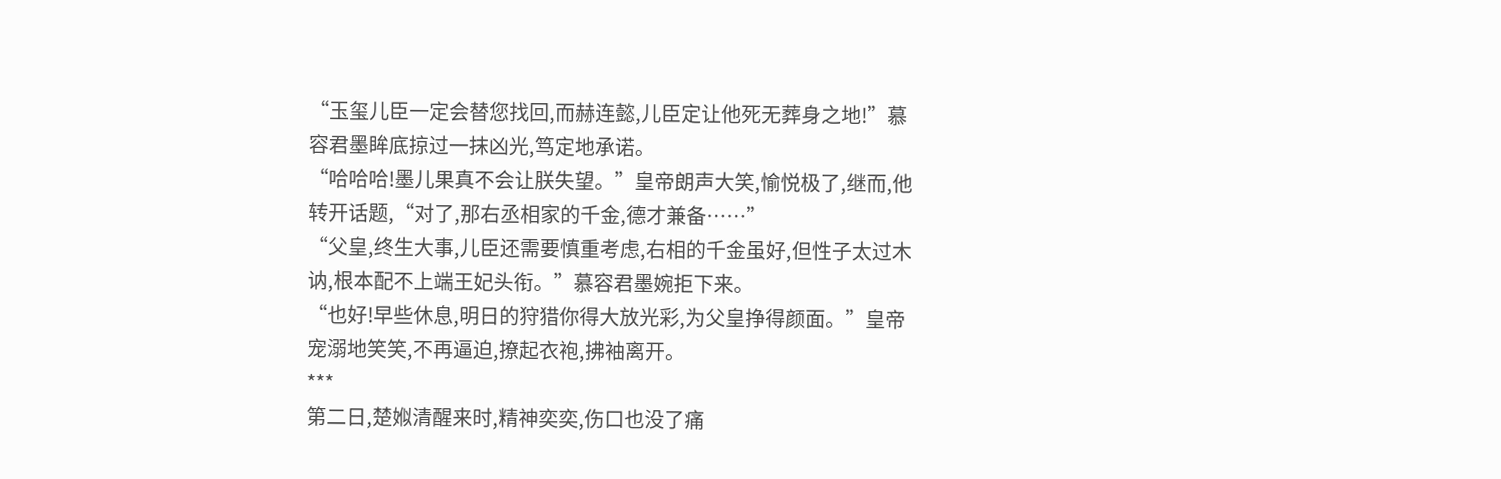“玉玺儿臣一定会替您找回,而赫连懿,儿臣定让他死无葬身之地!”慕容君墨眸底掠过一抹凶光,笃定地承诺。
“哈哈哈!墨儿果真不会让朕失望。”皇帝朗声大笑,愉悦极了,继而,他转开话题,“对了,那右丞相家的千金,德才兼备……”
“父皇,终生大事,儿臣还需要慎重考虑,右相的千金虽好,但性子太过木讷,根本配不上端王妃头衔。”慕容君墨婉拒下来。
“也好!早些休息,明日的狩猎你得大放光彩,为父皇挣得颜面。”皇帝宠溺地笑笑,不再逼迫,撩起衣袍,拂袖离开。
***
第二日,楚娰清醒来时,精神奕奕,伤口也没了痛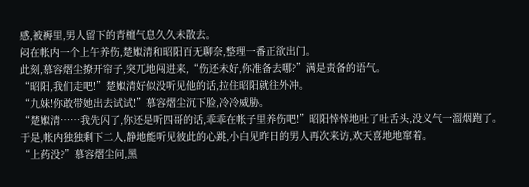感,被褥里,男人留下的青檀气息久久未散去。
闷在帐内一个上午养伤,楚娰清和昭阳百无聊奈,整理一番正欲出门。
此刻,慕容熠尘撩开帘子,突兀地闯进来,“伤还未好,你准备去哪?”满是责备的语气。
“昭阳,我们走吧!”楚娰清好似没听见他的话,拉住昭阳就往外冲。
“九妹!你敢带她出去试试!”慕容熠尘沉下脸,冷冷威胁。
“楚娰清……我先闪了,你还是听四哥的话,乖乖在帐子里养伤吧!”昭阳悻悻地吐了吐舌头,没义气一溜烟跑了。
于是,帐内独独剩下二人,静地能听见彼此的心跳,小白见昨日的男人再次来访,欢天喜地地窜着。
“上药没?”慕容熠尘问,黑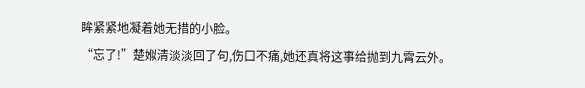眸紧紧地凝着她无措的小脸。
“忘了!”楚娰清淡淡回了句,伤口不痛,她还真将这事给抛到九霄云外。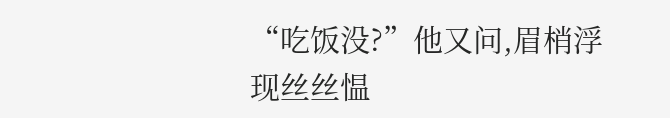“吃饭没?”他又问,眉梢浮现丝丝愠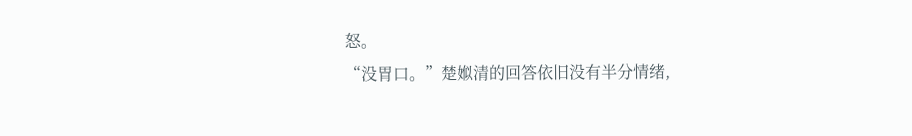怒。
“没胃口。”楚娰清的回答依旧没有半分情绪,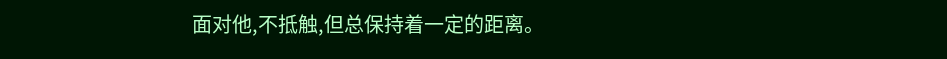面对他,不抵触,但总保持着一定的距离。